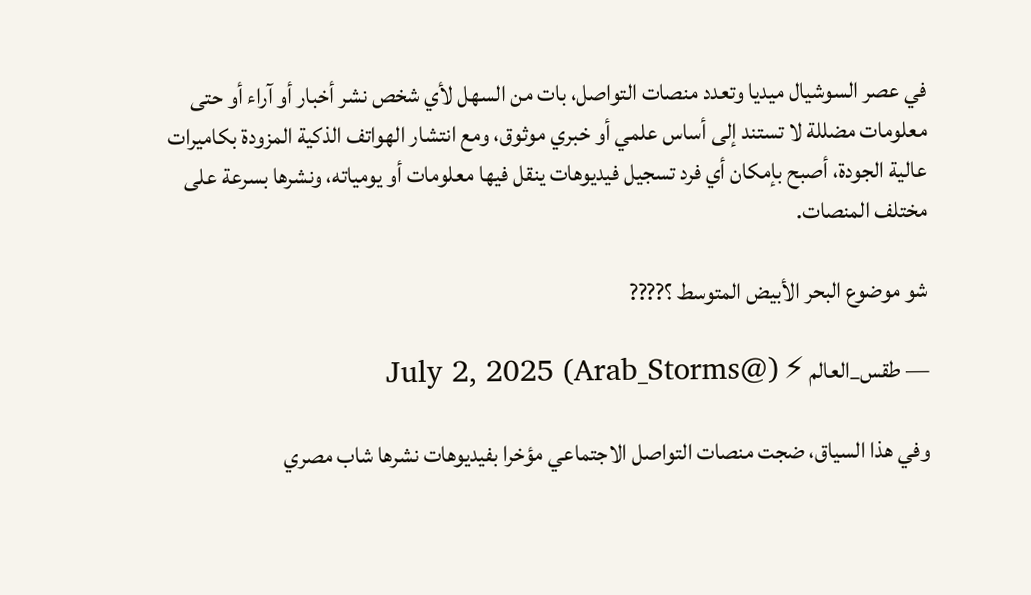في عصر السوشيال ميديا وتعدد منصات التواصل، بات من السهل لأي شخص نشر أخبار أو آراء أو حتى معلومات مضللة لا تستند إلى أساس علمي أو خبري موثوق، ومع انتشار الهواتف الذكية المزودة بكاميرات عالية الجودة، أصبح بإمكان أي فرد تسجيل فيديوهات ينقل فيها معلومات أو يومياته، ونشرها بسرعة على مختلف المنصات.

شو موضوع البحر الأبيض المتوسط ؟????

— طقس_العالم ⚡ (@Arab_Storms) July 2, 2025

وفي هذا السياق، ضجت منصات التواصل الاجتماعي مؤخرا بفيديوهات نشرها شاب مصري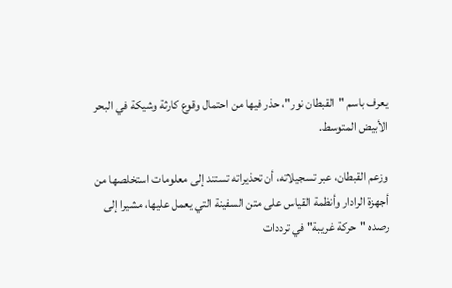يعرف باسم "القبطان نور"، حذر فيها من احتمال وقوع كارثة وشيكة في البحر الأبيض المتوسط.

وزعم القبطان، عبر تسجيلاته، أن تحذيراته تستند إلى معلومات استخلصها من أجهزة الرادار وأنظمة القياس على متن السفينة التي يعمل عليها، مشيرا إلى رصده "حركة غريبة" في ترددات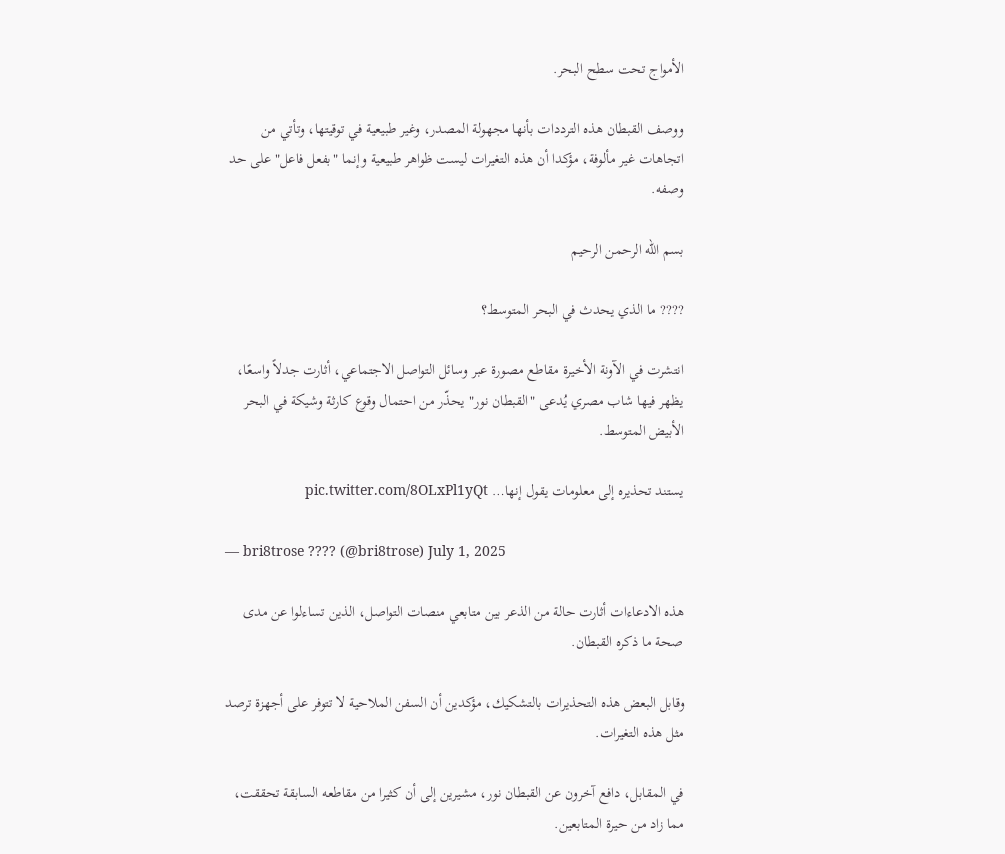الأمواج تحت سطح البحر.

ووصف القبطان هذه الترددات بأنها مجهولة المصدر، وغير طبيعية في توقيتها، وتأتي من اتجاهات غير مألوفة، مؤكدا أن هذه التغيرات ليست ظواهر طبيعية وإنما "بفعل فاعل" على حد وصفه.

بسم الله الرحمن الرحيم

???? ما الذي يحدث في البحر المتوسط؟

انتشرت في الآونة الأخيرة مقاطع مصورة عبر وسائل التواصل الاجتماعي، أثارت جدلاً واسعًا، يظهر فيها شاب مصري يُدعى "القبطان نور" يحذّر من احتمال وقوع كارثة وشيكة في البحر الأبيض المتوسط.

يستند تحذيره إلى معلومات يقول إنها… pic.twitter.com/8OLxPl1yQt

— bri8trose ???? (@bri8trose) July 1, 2025

هذه الادعاءات أثارت حالة من الذعر بين متابعي منصات التواصل، الذين تساءلوا عن مدى صحة ما ذكره القبطان.

وقابل البعض هذه التحذيرات بالتشكيك، مؤكدين أن السفن الملاحية لا تتوفر على أجهزة ترصد مثل هذه التغيرات.

في المقابل، دافع آخرون عن القبطان نور، مشيرين إلى أن كثيرا من مقاطعه السابقة تحققت، مما زاد من حيرة المتابعين.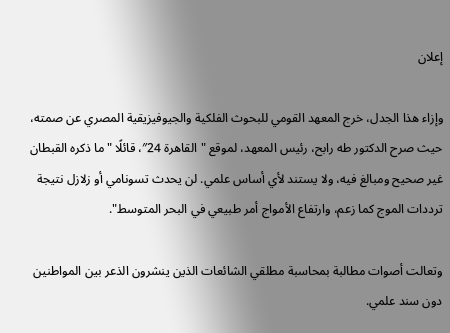إعلان

وإزاء هذا الجدل، خرج المعهد القومي للبحوث الفلكية والجيوفيزيقية المصري عن صمته، حيث صرح الدكتور طه رابح، رئيس المعهد، لموقع "القاهرة 24″، قائلًا "ما ذكره القبطان غير صحيح ومبالغ فيه، ولا يستند لأي أساس علمي. لن يحدث تسونامي أو زلازل نتيجة ترددات الموج كما زعم، وارتفاع الأمواج أمر طبيعي في البحر المتوسط".

وتعالت أصوات مطالبة بمحاسبة مطلقي الشائعات الذين ينشرون الذعر بين المواطنين دون سند علمي.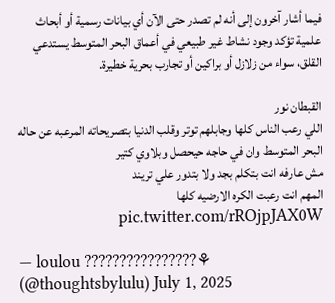فيما أشار آخرون إلى أنه لم تصدر حتى الآن أي بيانات رسمية أو أبحاث علمية تؤكد وجود نشاط غير طبيعي في أعماق البحر المتوسط يستدعي القلق، سواء من زلازل أو براكين أو تجارب بحرية خطيرة.

القبطان نور
اللي رعب الناس كلها وجابلهم توتر وقلب الدنيا بتصريحاته المرعبه عن حاله البحر المتوسط وان في حاجه حيحصل وبلاوي كتير
مش عارفه انت بتكلم بجد ولا بتدور علي تريند
المهم انت رعبت الكره الارضيه كلها pic.twitter.com/rROjpJAX0W

— loulou ????????????????⚘ (@thoughtsbylulu) July 1, 2025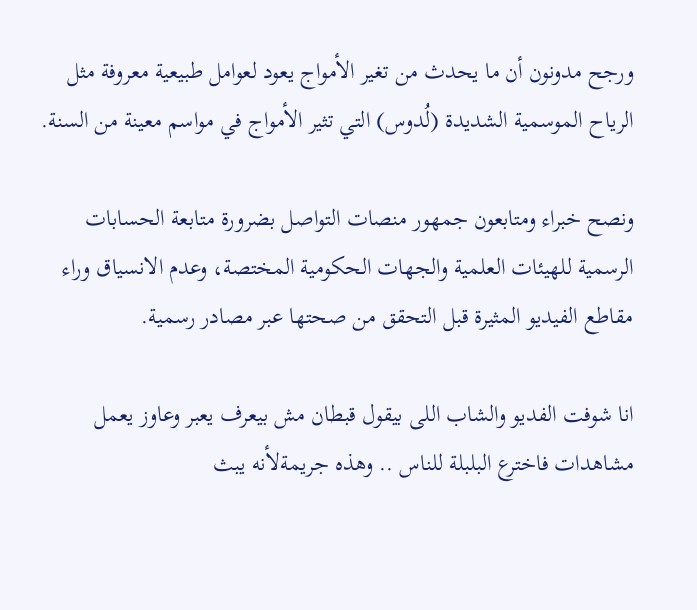ورجح مدونون أن ما يحدث من تغير الأمواج يعود لعوامل طبيعية معروفة مثل الرياح الموسمية الشديدة (لُدوس) التي تثير الأمواج في مواسم معينة من السنة.

ونصح خبراء ومتابعون جمهور منصات التواصل بضرورة متابعة الحسابات الرسمية للهيئات العلمية والجهات الحكومية المختصة، وعدم الانسياق وراء مقاطع الفيديو المثيرة قبل التحقق من صحتها عبر مصادر رسمية.

انا شوفت الفديو والشاب اللى بيقول قبطان مش بيعرف يعبر وعاوز يعمل مشاهدات فاخترع البلبلة للناس .. وهذه جريمةلأنه يبث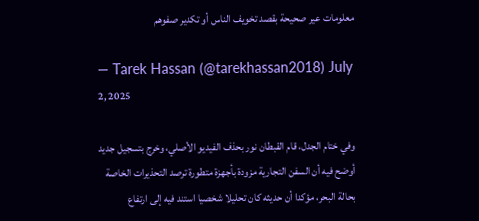معلومات عير صحيحة بقصد تخويف الناس أو تكدير صفوهم

— Tarek Hassan (@tarekhassan2018) July 2, 2025

وفي ختام الجدل، قام القبطان نور بحذف الفيديو الأصلي، وخرج بتسجيل جديد أوضح فيه أن السفن التجارية مزودة بأجهزة متطورة ترصد التحذيرات الخاصة بحالة البحر، مؤكدا أن حديثه كان تحليلا شخصيا استند فيه إلى ارتفاع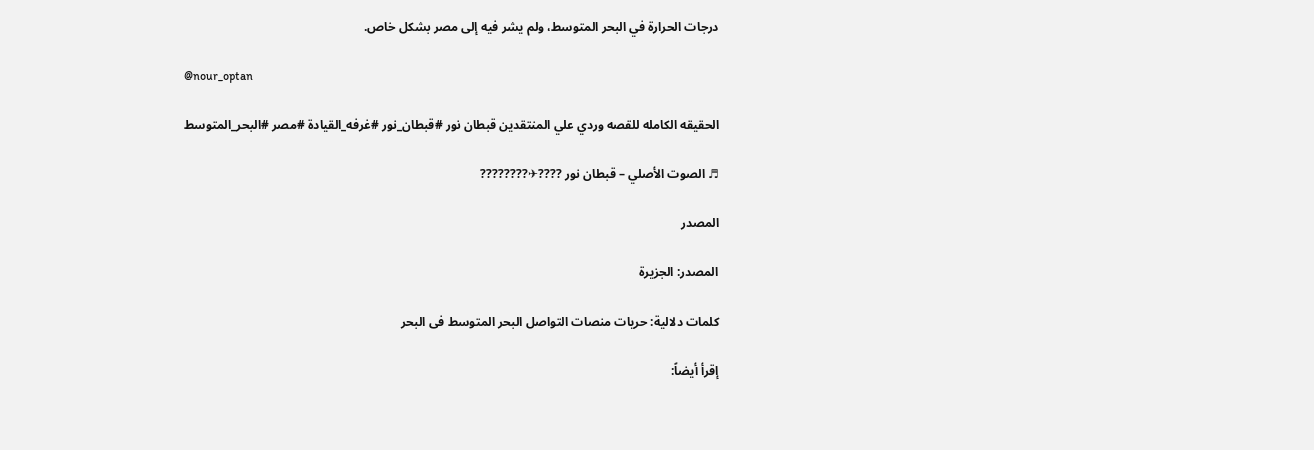درجات الحرارة في البحر المتوسط، ولم يشر فيه إلى مصر بشكل خاص.

@nour_optan

الحقيقه الكامله للقصه وردي علي المنتقدين قبطان نور #قبطان_نور #غرفه_القيادة #مصر #البحر_المتوسط

♬ الصوت الأصلي – قبطان نور ????✈????????

المصدر

المصدر: الجزيرة

كلمات دلالية: حريات منصات التواصل البحر المتوسط فی البحر

إقرأ أيضاً: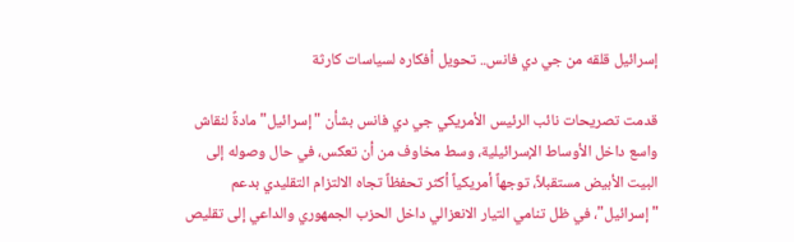إسرائيل قلقه من جي دي فانس.. تحويل أفكاره لسياسات كارثة

قدمت تصريحات نائب الرئيس الأمريكي جي دي فانس بشأن "إسرائيل" مادةً لنقاش واسع داخل الأوساط الإسرائيلية، وسط مخاوف من أن تعكس، في حال وصوله إلى البيت الأبيض مستقبلاً، توجهاً أمريكياً أكثر تحفظاً تجاه الالتزام التقليدي بدعم "إسرائيل"، في ظل تنامي التيار الانعزالي داخل الحزب الجمهوري والداعي إلى تقليص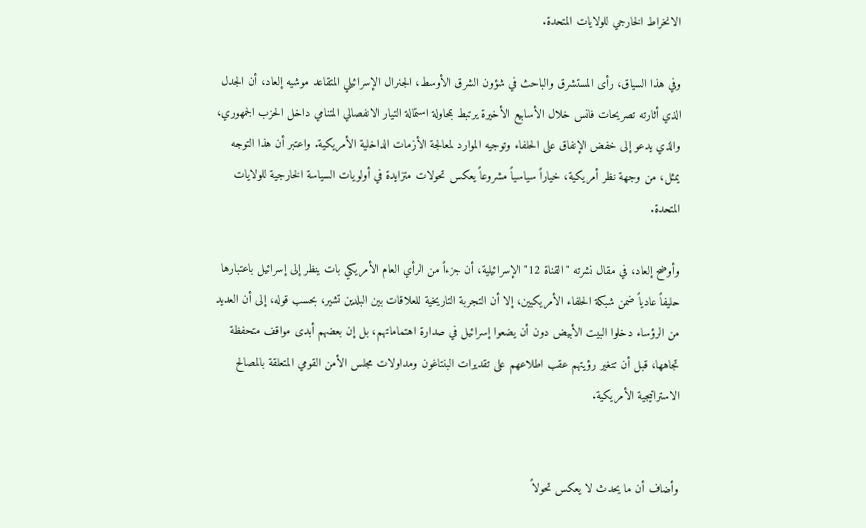الانخراط الخارجي للولايات المتحدة.

وفي هذا السياق، رأى المستشرق والباحث في شؤون الشرق الأوسط، الجنرال الإسرائيلي المتقاعد موشيه إلعاد، أن الجدل الذي أثارته تصريحات فانس خلال الأسابيع الأخيرة يرتبط بمحاولة استمالة التيار الانفصالي المتنامي داخل الحزب الجمهوري، والذي يدعو إلى خفض الإنفاق على الحلفاء وتوجيه الموارد لمعالجة الأزمات الداخلية الأمريكية. واعتبر أن هذا التوجه يمثل، من وجهة نظر أمريكية، خياراً سياسياً مشروعاً يعكس تحولات متزايدة في أولويات السياسة الخارجية للولايات المتحدة.

وأوضح إلعاد، في مقال نشرته "القناة 12" الإسرائيلية، أن جزءاً من الرأي العام الأمريكي بات ينظر إلى إسرائيل باعتبارها حليفاً عادياً ضمن شبكة الحلفاء الأمريكيين، إلا أن التجربة التاريخية للعلاقات بين البلدين تشير، بحسب قوله، إلى أن العديد من الرؤساء دخلوا البيت الأبيض دون أن يضعوا إسرائيل في صدارة اهتماماتهم، بل إن بعضهم أبدى مواقف متحفظة تجاهها، قبل أن تتغير رؤيتهم عقب اطلاعهم على تقديرات البنتاغون ومداولات مجلس الأمن القومي المتعلقة بالمصالح الاستراتيجية الأمريكية.


وأضاف أن ما يحدث لا يعكس تحولاً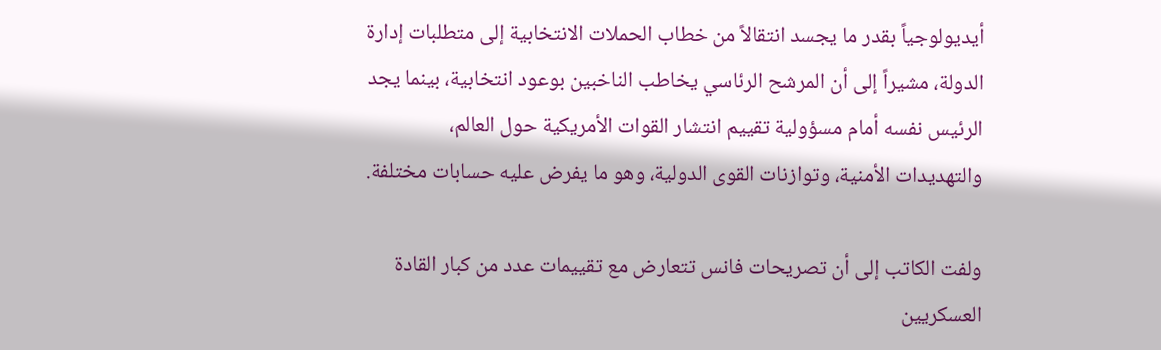أيديولوجياً بقدر ما يجسد انتقالاً من خطاب الحملات الانتخابية إلى متطلبات إدارة الدولة، مشيراً إلى أن المرشح الرئاسي يخاطب الناخبين بوعود انتخابية، بينما يجد الرئيس نفسه أمام مسؤولية تقييم انتشار القوات الأمريكية حول العالم، والتهديدات الأمنية، وتوازنات القوى الدولية، وهو ما يفرض عليه حسابات مختلفة.

ولفت الكاتب إلى أن تصريحات فانس تتعارض مع تقييمات عدد من كبار القادة العسكريين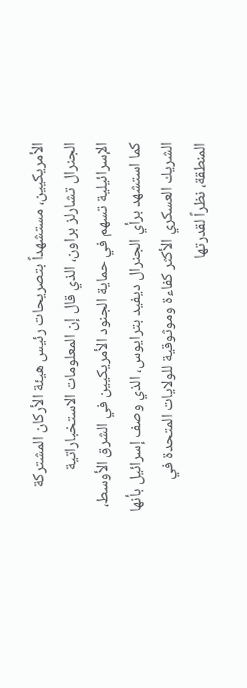الأمريكيين، مستشهداً بتصريحات رئيس هيئة الأركان المشتركة الجنرال تشارلز براون، الذي قال إن المعلومات الاستخباراتية الإسرائيلية تسهم في حماية الجنود الأمريكيين في الشرق الأوسط، كما استشهد برأي الجنرال ديفيد بترايوس، الذي وصف إسرائيل بأنها الشريك العسكري الأكثر كفاءة وموثوقية للولايات المتحدة في المنطقة، نظراً لقدرتها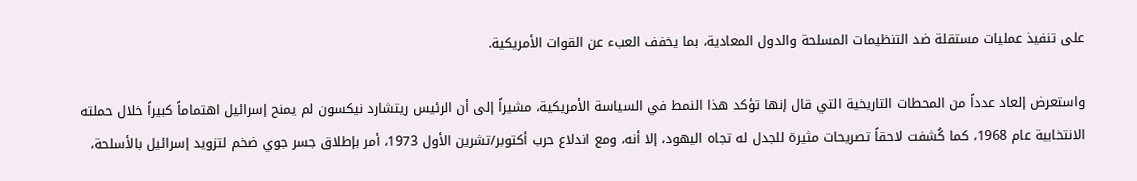على تنفيذ عمليات مستقلة ضد التنظيمات المسلحة والدول المعادية، بما يخفف العبء عن القوات الأمريكية.

واستعرض إلعاد عدداً من المحطات التاريخية التي قال إنها تؤكد هذا النمط في السياسة الأمريكية، مشيراً إلى أن الرئيس ريتشارد نيكسون لم يمنح إسرائيل اهتماماً كبيراً خلال حملته الانتخابية عام 1968، كما كُشفت لاحقاً تصريحات مثيرة للجدل له تجاه اليهود، إلا أنه، ومع اندلاع حرب أكتوبر/تشرين الأول 1973، أمر بإطلاق جسر جوي ضخم لتزويد إسرائيل بالأسلحة،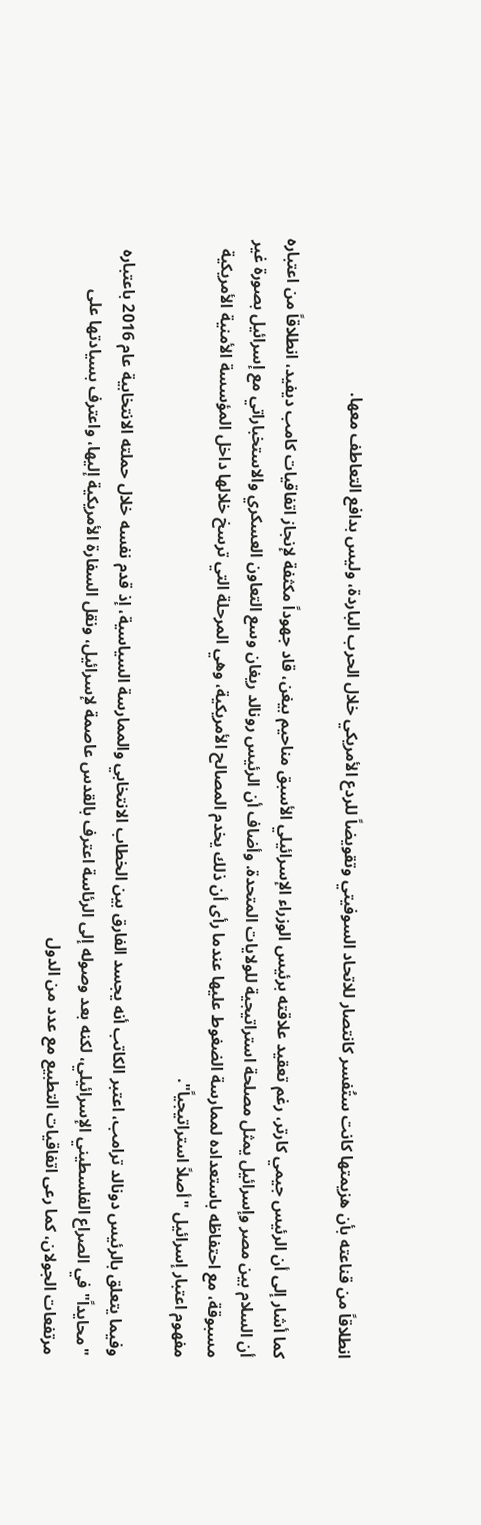انطلاقاً من قناعته بأن هزيمتها كانت ستُفسر كانتصار للاتحاد السوفيتي وتقويضاً للردع الأمريكي خلال الحرب الباردة، وليس بدافع التعاطف معها.

كما أشار إلى أن الرئيس جيمي كارتر، رغم تعقيد علاقته برئيس الوزراء الإسرائيلي الأسبق مناحيم بيغن، قاد جهوداً مكثفة لإنجاز اتفاقيات كامب ديفيد، انطلاقاً من اعتباره أن السلام بين مصر وإسرائيل يمثل مصلحة استراتيجية للولايات المتحدة. وأضاف أن الرئيس رونالد ريغان وسع التعاون العسكري والاستخباراتي مع إسرائيل بصورة غير مسبوقة، مع احتفاظه باستعداده لممارسة الضغوط عليها عندما رأى أن ذلك يخدم المصالح الأمريكية، وهي المرحلة التي ترسخ خلالها داخل المؤسسة الأمنية الأمريكية مفهوم اعتبار إسرائيل "أصلاً استراتيجياً".

وفيما يتعلق بالرئيس دونالد ترامب، اعتبر الكاتب أنه يجسد الفارق بين الخطاب الانتخابي والممارسة السياسية، إذ قدم نفسه خلال حملته الانتخابية عام 2016 باعتباره "محايداً" في الصراع الفلسطيني الإسرائيلي، لكنه بعد وصوله إلى الرئاسة اعترف بالقدس عاصمة لإسرائيل، ونقل السفارة الأمريكية إليها، واعترف بسيادتها على مرتفعات الجولان، كما رعى اتفاقيات التطبيع مع عدد من الدول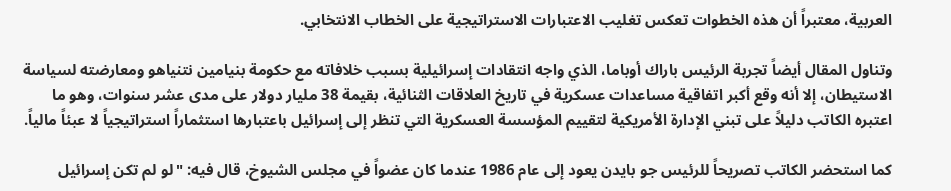العربية، معتبراً أن هذه الخطوات تعكس تغليب الاعتبارات الاستراتيجية على الخطاب الانتخابي.

وتناول المقال أيضاً تجربة الرئيس باراك أوباما، الذي واجه انتقادات إسرائيلية بسبب خلافاته مع حكومة بنيامين نتنياهو ومعارضته لسياسة الاستيطان، إلا أنه وقع أكبر اتفاقية مساعدات عسكرية في تاريخ العلاقات الثنائية، بقيمة 38 مليار دولار على مدى عشر سنوات، وهو ما اعتبره الكاتب دليلاً على تبني الإدارة الأمريكية لتقييم المؤسسة العسكرية التي تنظر إلى إسرائيل باعتبارها استثماراً استراتيجياً لا عبئاً مالياً.

كما استحضر الكاتب تصريحاً للرئيس جو بايدن يعود إلى عام 1986 عندما كان عضواً في مجلس الشيوخ، قال فيه: "لو لم تكن إسرائيل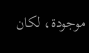موجودة، لكان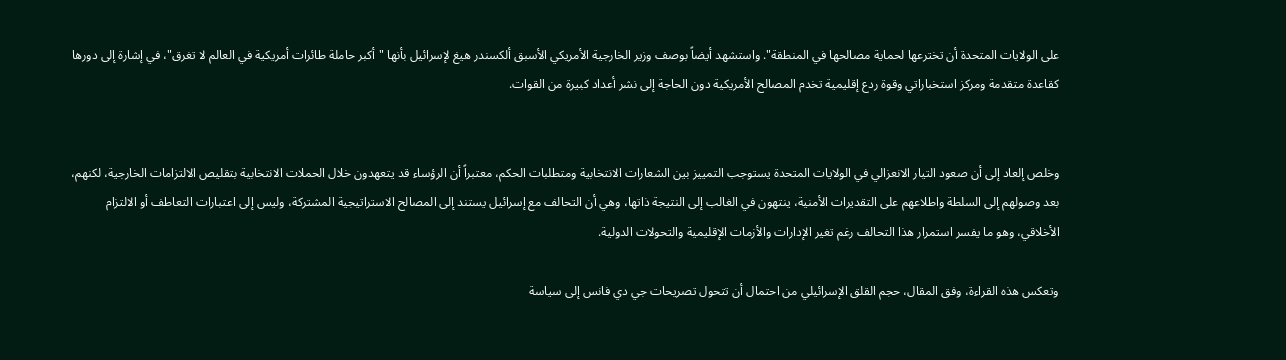على الولايات المتحدة أن تخترعها لحماية مصالحها في المنطقة". واستشهد أيضاً بوصف وزير الخارجية الأمريكي الأسبق ألكسندر هيغ لإسرائيل بأنها "أكبر حاملة طائرات أمريكية في العالم لا تغرق"، في إشارة إلى دورها كقاعدة متقدمة ومركز استخباراتي وقوة ردع إقليمية تخدم المصالح الأمريكية دون الحاجة إلى نشر أعداد كبيرة من القوات.


وخلص إلعاد إلى أن صعود التيار الانعزالي في الولايات المتحدة يستوجب التمييز بين الشعارات الانتخابية ومتطلبات الحكم، معتبراً أن الرؤساء قد يتعهدون خلال الحملات الانتخابية بتقليص الالتزامات الخارجية، لكنهم، بعد وصولهم إلى السلطة واطلاعهم على التقديرات الأمنية، ينتهون في الغالب إلى النتيجة ذاتها، وهي أن التحالف مع إسرائيل يستند إلى المصالح الاستراتيجية المشتركة، وليس إلى اعتبارات التعاطف أو الالتزام الأخلاقي، وهو ما يفسر استمرار هذا التحالف رغم تغير الإدارات والأزمات الإقليمية والتحولات الدولية.

وتعكس هذه القراءة، وفق المقال، حجم القلق الإسرائيلي من احتمال أن تتحول تصريحات جي دي فانس إلى سياسة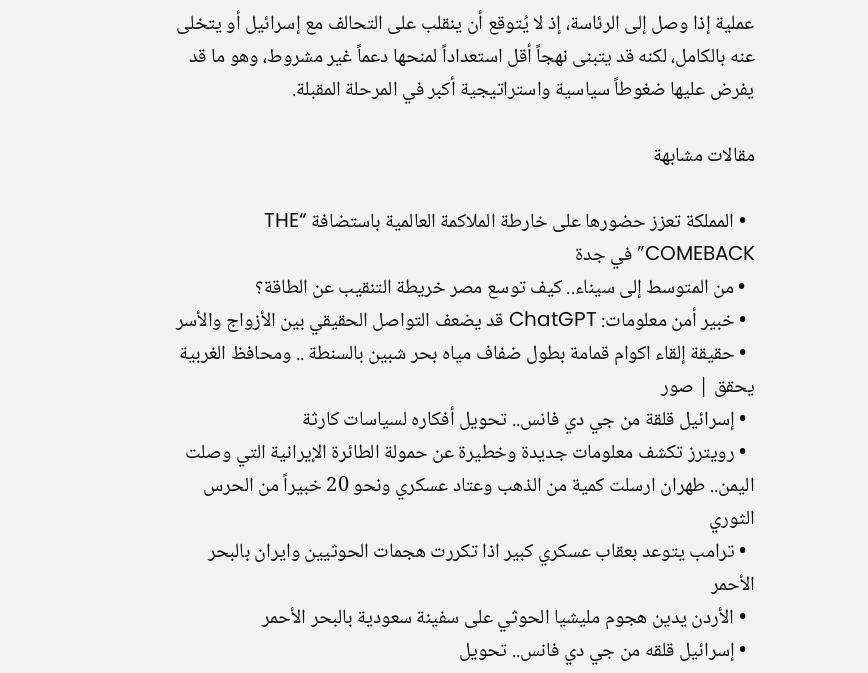عملية إذا وصل إلى الرئاسة، إذ لا يُتوقع أن ينقلب على التحالف مع إسرائيل أو يتخلى عنه بالكامل، لكنه قد يتبنى نهجاً أقل استعداداً لمنحها دعماً غير مشروط، وهو ما قد يفرض عليها ضغوطاً سياسية واستراتيجية أكبر في المرحلة المقبلة.

مقالات مشابهة

  • المملكة تعزز حضورها على خارطة الملاكمة العالمية باستضافة “THE COMEBACK” في جدة
  • من المتوسط إلى سيناء.. كيف توسع مصر خريطة التنقيب عن الطاقة؟
  • خبير أمن معلومات: ChatGPT قد يضعف التواصل الحقيقي بين الأزواج والأسر
  • حقيقة إلقاء اكوام قمامة بطول ضفاف مياه بحر شبين بالسنطة .. ومحافظ الغربية يحقق | صور
  • إسرائيل قلقة من جي دي فانس.. تحويل أفكاره لسياسات كارثة
  • رويترز تكشف معلومات جديدة وخطيرة عن حمولة الطائرة الإيرانية التي وصلت اليمن.. طهران ارسلت كمية من الذهب وعتاد عسكري ونحو 20 خبيراً من الحرس الثوري
  • ترامب يتوعد بعقاب عسكري كبير اذا تكررت هجمات الحوثيين وايران بالبحر الأحمر
  • الأردن يدين هجوم مليشيا الحوثي على سفينة سعودية بالبحر الأحمر
  • إسرائيل قلقه من جي دي فانس.. تحويل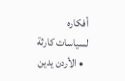أفكاره لسياسات كارثة
  • الأردن يدين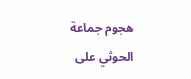هجوم جماعة الحوثي على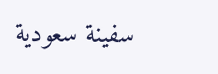سفينة سعودية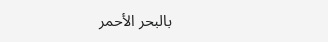بالبحر الأحمر